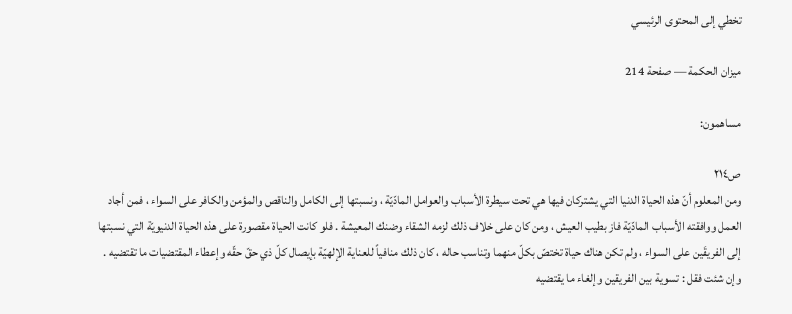تخطي إلى المحتوى الرئيسي

ميزان الحكمة — صفحة 214

مساهمون:

ص٢١٤
ومن المعلوم أنّ هذه الحياة الدنيا التي يشتركان فيها هي تحت سيطرة الأسباب والعوامل المادّيّة ، ونسبتها إلى الكامل والناقص والمؤمن والكافر على السواء ، فمن أجاد العمل ووافقته الأسباب المادّيّة فاز بطيب العيش ، ومن كان على خلاف ذلك لزمه الشقاء وضنك المعيشة . فلو كانت الحياة مقصورة على هذه الحياة الدنيويّة التي نسبتها إلى الفريقَين على السواء ، ولم تكن هناك حياة تختصّ بكلّ منهما وتناسب حاله ، كان ذلك منافياً للعناية الإلهيّة بإيصال كلّ ذي حقّ حقّه وإعطاء المقتضيات ما تقتضيه . وإن شئت فقل : تسوية بين الفريقين وإلغاء ما يقتضيه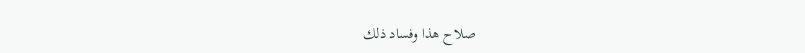صلاح هذا وفساد ذلك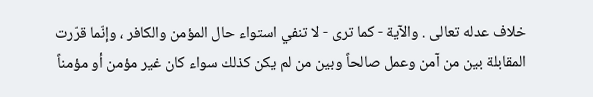خلاف عدله تعالى . والآية - كما ترى - لا تنفي استواء حال المؤمن والكافر ، وإنّما قرّرت المقابلة بين من آمن وعمل صالحاً وبين من لم يكن كذلك سواء كان غير مؤمن أو مؤمناً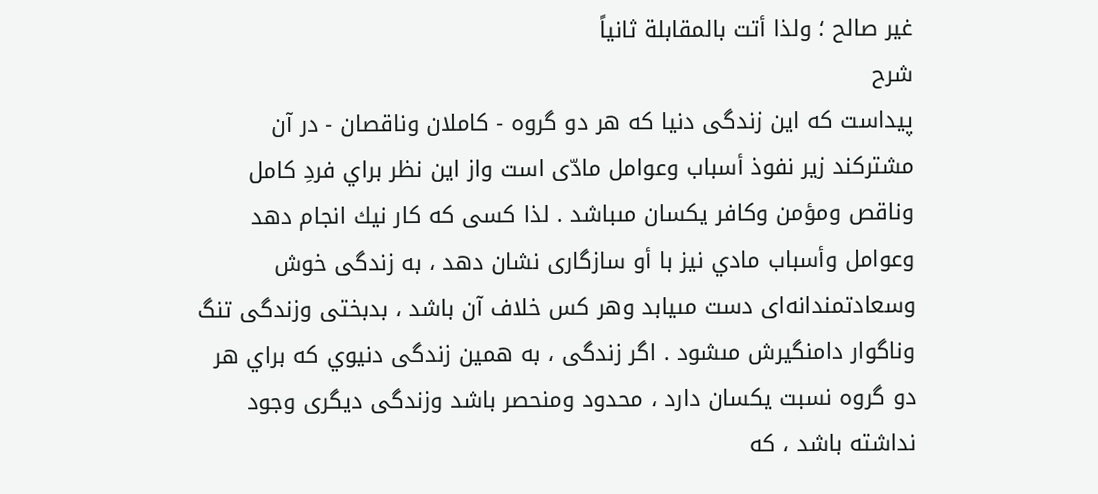غير صالح ؛ ولذا أتت بالمقابلة ثانياً
شرح
پيداست كه اين زندگى دنيا كه هر دو گروه - كاملان وناقصان - در آن مشتركند زير نفوذ أسباب وعوامل مادّى است واز اين نظر براي فردِ كامل وناقص ومؤمن وكافر يكسان مىباشد . لذا كسى كه كار نيك انجام دهد وعوامل وأسباب مادي نيز با أو سازگارى نشان دهد ، به زندگى خوش وسعادتمندانه‌اى دست مىيابد وهر كس خلاف آن باشد ، بدبختى وزندگى تنگ وناگوار دامنگيرش مىشود . اگر زندگى ، به همين زندگى دنيوي كه براي هر دو گروه نسبت يكسان دارد ، محدود ومنحصر باشد وزندگى ديگرى وجود نداشته باشد ، كه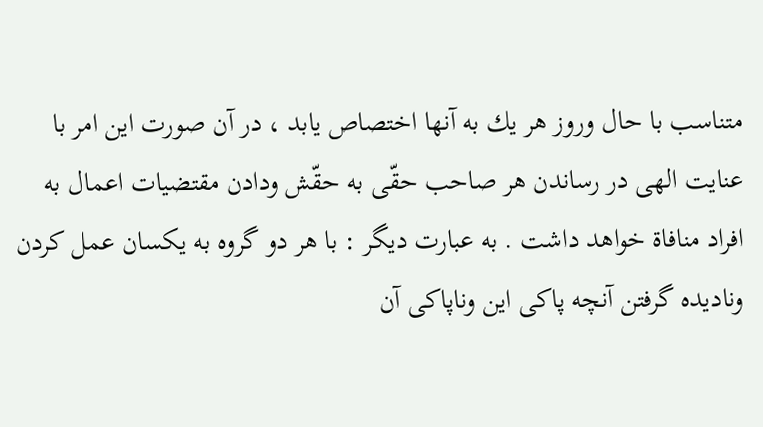متناسب با حال وروز هر يك به آنها اختصاص يابد ، در آن صورت اين امر با عنايت الهى در رساندن هر صاحب حقّى به حقّش ودادن مقتضيات اعمال به افراد منافاة خواهد داشت . به عبارت ديگر : با هر دو گروه به يكسان عمل كردن وناديده گرفتن آنچه پاكى اين وناپاكى آن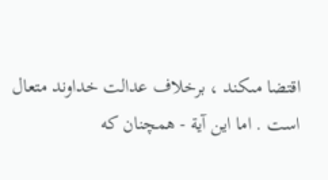اقتضا مىكند ، برخلاف عدالت خداوند متعال است . اما اين آية - همچنان كه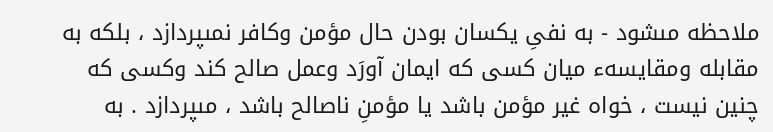ملاحظه مىشود - به نفىِ يكسان بودن حال مؤمن وكافر نمىپردازد ، بلكه به مقابله ومقايسهء ميان كسى كه ايمان آورَد وعمل صالح كند وكسى كه چنين نيست ، خواه غير مؤمن باشد يا مؤمنِ ناصالح باشد ، مىپردازد . به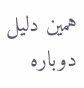همين دليل دوباره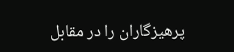پرهيزگاران را در مقابل